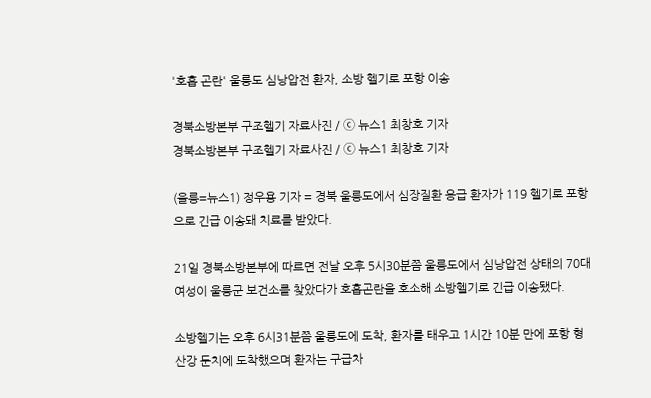'호흡 곤란' 울릉도 심낭압전 환자, 소방 헬기로 포항 이송

경북소방본부 구조헬기 자료사진 / ⓒ 뉴스1 최창호 기자
경북소방본부 구조헬기 자료사진 / ⓒ 뉴스1 최창호 기자

(을릉=뉴스1) 정우용 기자 = 경북 울릉도에서 심장질환 응급 환자가 119 헬기로 포항으로 긴급 이송돼 치료를 받았다.

21일 경북소방본부에 따르면 전날 오후 5시30분쯤 울릉도에서 심낭압전 상태의 70대 여성이 울릉군 보건소를 찾았다가 호흡곤란을 호소해 소방헬기로 긴급 이송됐다.

소방헬기는 오후 6시31분쯤 울릉도에 도착, 환자를 태우고 1시간 10분 만에 포항 형산강 둔치에 도착했으며 환자는 구급차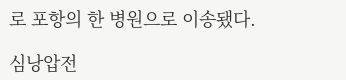로 포항의 한 병원으로 이송됐다.

심낭압전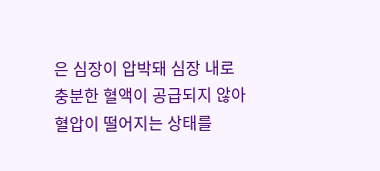은 심장이 압박돼 심장 내로 충분한 혈액이 공급되지 않아 혈압이 떨어지는 상태를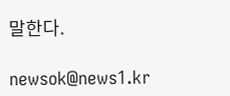말한다.

newsok@news1.kr